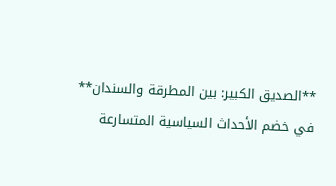**الصديق الكبير: بين المطرقة والسندان**
في خضم الأحداث السياسية المتسارعة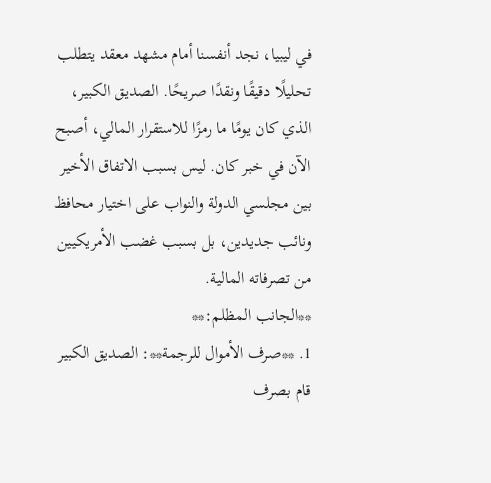في ليبيا، نجد أنفسنا أمام مشهد معقد يتطلب تحليلًا دقيقًا ونقدًا صريحًا. الصديق الكبير، الذي كان يومًا ما رمزًا للاستقرار المالي، أصبح الآن في خبر كان. ليس بسبب الاتفاق الأخير بين مجلسي الدولة والنواب على اختيار محافظ ونائب جديدين، بل بسبب غضب الأمريكيين من تصرفاته المالية.
**الجانب المظلم:**
1. **صرف الأموال للرجمة**: الصديق الكبير قام بصرف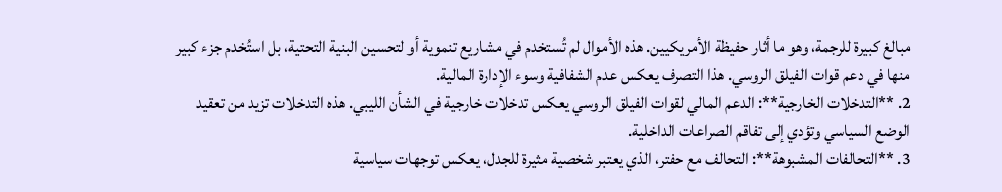مبالغ كبيرة للرجمة، وهو ما أثار حفيظة الأمريكيين. هذه الأموال لم تُستخدم في مشاريع تنموية أو لتحسين البنية التحتية، بل استُخدم جزء كبير منها في دعم قوات الفيلق الروسي. هذا التصرف يعكس عدم الشفافية وسوء الإدارة المالية.
2. **التدخلات الخارجية**: الدعم المالي لقوات الفيلق الروسي يعكس تدخلات خارجية في الشأن الليبي. هذه التدخلات تزيد من تعقيد الوضع السياسي وتؤدي إلى تفاقم الصراعات الداخلية.
3. **التحالفات المشبوهة**: التحالف مع حفتر، الذي يعتبر شخصية مثيرة للجدل، يعكس توجهات سياسية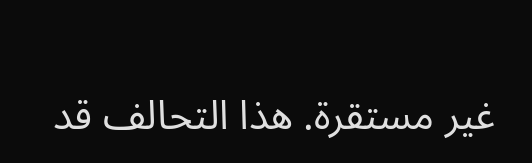غير مستقرة. هذا التحالف قد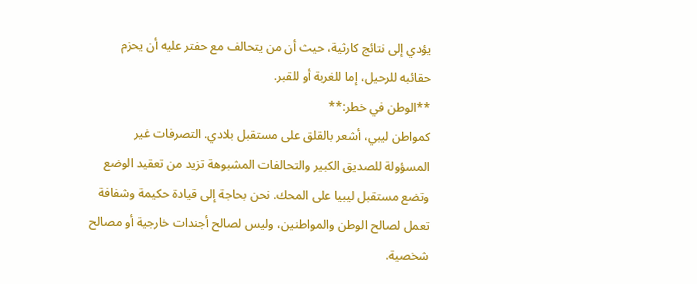يؤدي إلى نتائج كارثية، حيث أن من يتحالف مع حفتر عليه أن يحزم حقائبه للرحيل، إما للغربة أو للقبر.
**الوطن في خطر:**
كمواطن ليبي، أشعر بالقلق على مستقبل بلادي. التصرفات غير المسؤولة للصديق الكبير والتحالفات المشبوهة تزيد من تعقيد الوضع وتضع مستقبل ليبيا على المحك. نحن بحاجة إلى قيادة حكيمة وشفافة تعمل لصالح الوطن والمواطنين، وليس لصالح أجندات خارجية أو مصالح شخصية.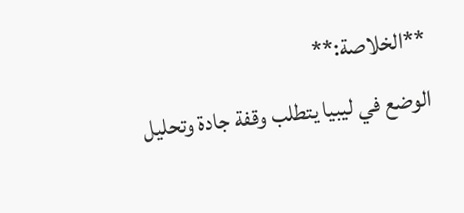**الخلاصة:**
الوضع في ليبيا يتطلب وقفة جادة وتحليل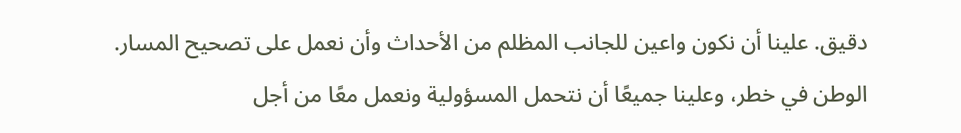دقيق. علينا أن نكون واعين للجانب المظلم من الأحداث وأن نعمل على تصحيح المسار. الوطن في خطر، وعلينا جميعًا أن نتحمل المسؤولية ونعمل معًا من أجل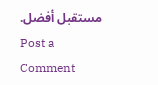مستقبل أفضل.
Post a Comment